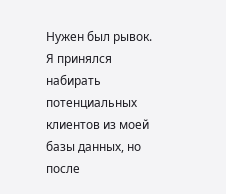Нужен был рывок. Я принялся набирать потенциальных клиентов из моей базы данных, но после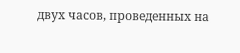двух часов, проведенных на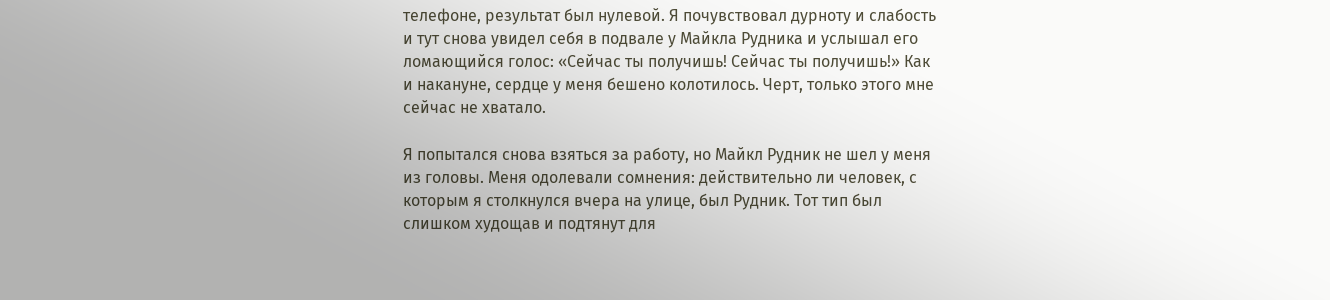телефоне, результат был нулевой. Я почувствовал дурноту и слабость и тут снова увидел себя в подвале у Майкла Рудника и услышал его ломающийся голос: «Сейчас ты получишь! Сейчас ты получишь!» Как и накануне, сердце у меня бешено колотилось. Черт, только этого мне сейчас не хватало.

Я попытался снова взяться за работу, но Майкл Рудник не шел у меня из головы. Меня одолевали сомнения: действительно ли человек, с которым я столкнулся вчера на улице, был Рудник. Тот тип был слишком худощав и подтянут для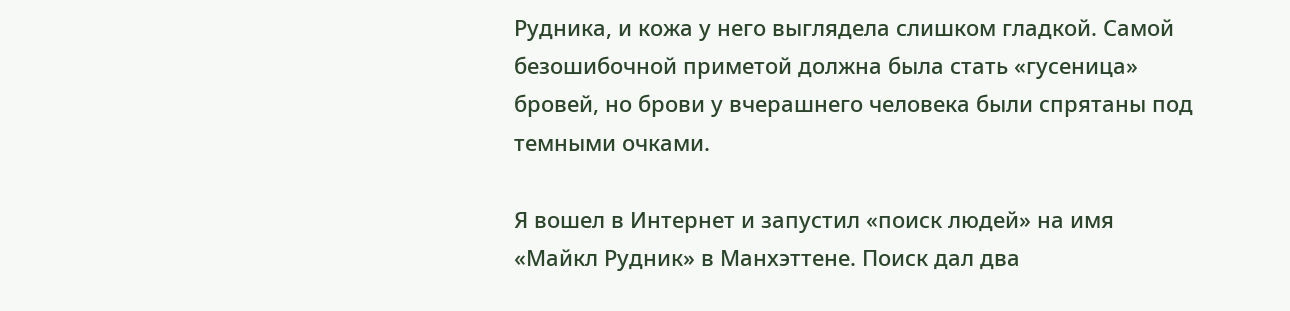Рудника, и кожа у него выглядела слишком гладкой. Самой безошибочной приметой должна была стать «гусеница» бровей, но брови у вчерашнего человека были спрятаны под темными очками.

Я вошел в Интернет и запустил «поиск людей» на имя «Майкл Рудник» в Манхэттене. Поиск дал два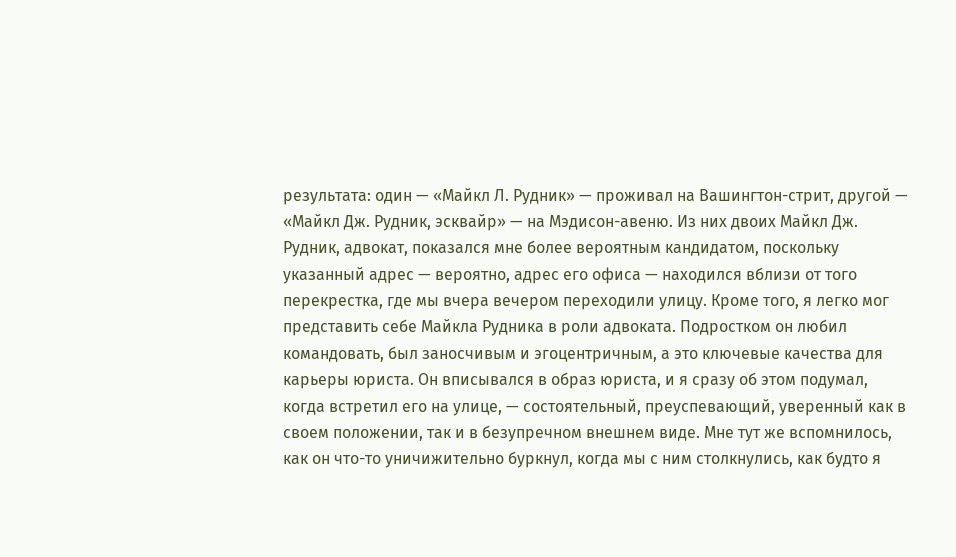результата: один — «Майкл Л. Рудник» — проживал на Вашингтон-стрит, другой — «Майкл Дж. Рудник, эсквайр» — на Мэдисон-авеню. Из них двоих Майкл Дж. Рудник, адвокат, показался мне более вероятным кандидатом, поскольку указанный адрес — вероятно, адрес его офиса — находился вблизи от того перекрестка, где мы вчера вечером переходили улицу. Кроме того, я легко мог представить себе Майкла Рудника в роли адвоката. Подростком он любил командовать, был заносчивым и эгоцентричным, а это ключевые качества для карьеры юриста. Он вписывался в образ юриста, и я сразу об этом подумал, когда встретил его на улице, — состоятельный, преуспевающий, уверенный как в своем положении, так и в безупречном внешнем виде. Мне тут же вспомнилось, как он что-то уничижительно буркнул, когда мы с ним столкнулись, как будто я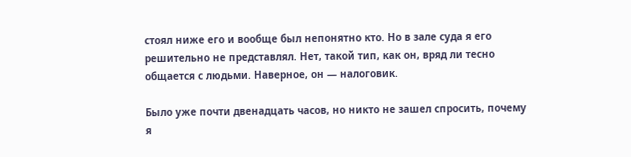стоял ниже его и вообще был непонятно кто. Но в зале суда я его решительно не представлял. Нет, такой тип, как он, вряд ли тесно общается с людьми. Наверное, он — налоговик.

Было уже почти двенадцать часов, но никто не зашел спросить, почему я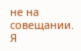не на совещании. Я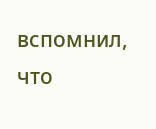вспомнил, что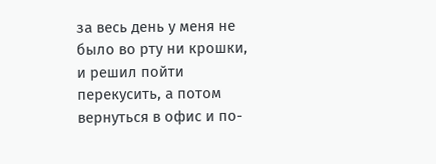за весь день у меня не было во рту ни крошки, и решил пойти перекусить, а потом вернуться в офис и по-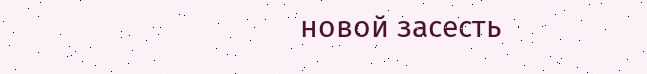новой засесть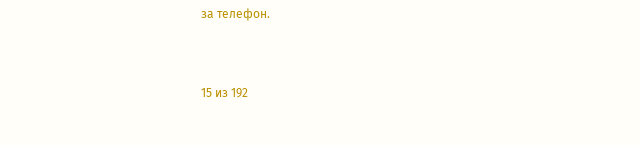за телефон.



15 из 192